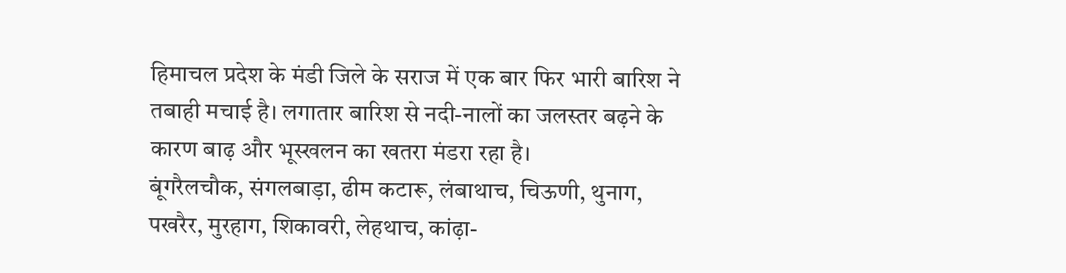हिमाचल प्रदेश के मंडी जिले के सराज में एक बार फिर भारी बारिश ने तबाही मचाई है। लगातार बारिश से नदी-नालों का जलस्तर बढ़ने के कारण बाढ़ और भूस्खलन का खतरा मंडरा रहा है।
बूंगरैलचौक, संगलबाड़ा, ढीम कटारू, लंबाथाच, चिऊणी, थुनाग, पखरैर, मुरहाग, शिकावरी, लेहथाच, कांढ़ा-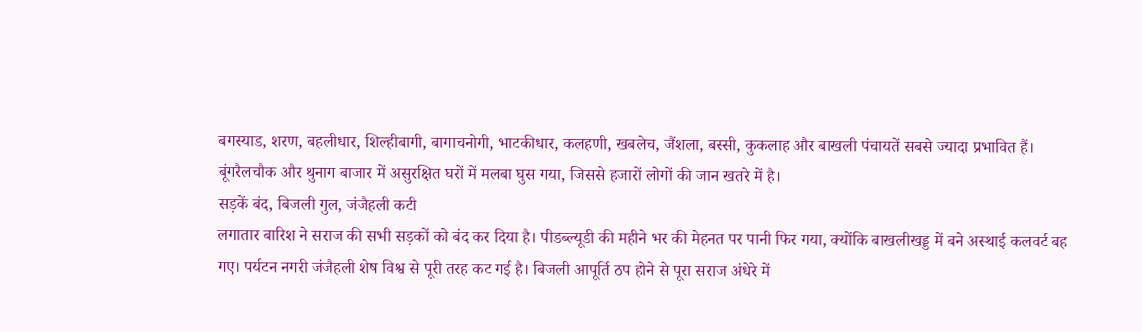बगस्याड, शरण, बहलीधार, शिल्हीबागी, बागाचनोगी, भाटकीधार, कलहणी, खबलेच, जैंशला, बस्सी, कुकलाह और बाखली पंचायतें सबसे ज्यादा प्रभावित हैं। बूंगरैलचौक और थुनाग बाजार में असुरक्षित घरों में मलबा घुस गया, जिससे हजारों लोगों की जान खतरे में है।
सड़कें बंद, बिजली गुल, जंजैहली कटी
लगातार बारिश ने सराज की सभी सड़कों को बंद कर दिया है। पीडब्ल्यूडी की महीने भर की मेहनत पर पानी फिर गया, क्योंकि बाखलीखड्ड में बने अस्थाई कलवर्ट बह गए। पर्यटन नगरी जंजैहली शेष विश्व से पूरी तरह कट गई है। बिजली आपूर्ति ठप होने से पूरा सराज अंधेरे में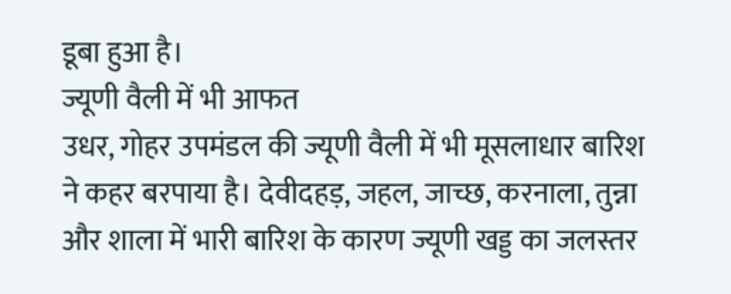डूबा हुआ है।
ज्यूणी वैली में भी आफत
उधर, गोहर उपमंडल की ज्यूणी वैली में भी मूसलाधार बारिश ने कहर बरपाया है। देवीदहड़, जहल, जाच्छ, करनाला, तुन्ना और शाला में भारी बारिश के कारण ज्यूणी खड्ड का जलस्तर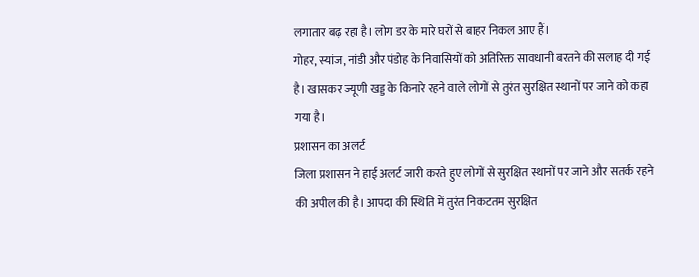लगातार बढ़ रहा है। लोग डर के मारे घरों से बाहर निकल आए हैं।
गोहर, स्यांज, नांडी और पंडोह के निवासियों को अतिरिक्त सावधानी बरतने की सलाह दी गई है। खासकर ज्यूणी खड्ड के किनारे रहने वाले लोगों से तुरंत सुरक्षित स्थानों पर जाने को कहा गया है।
प्रशासन का अलर्ट
जिला प्रशासन ने हाई अलर्ट जारी करते हुए लोगों से सुरक्षित स्थानों पर जाने और सतर्क रहने की अपील की है। आपदा की स्थिति में तुरंत निकटतम सुरक्षित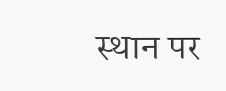स्थान पर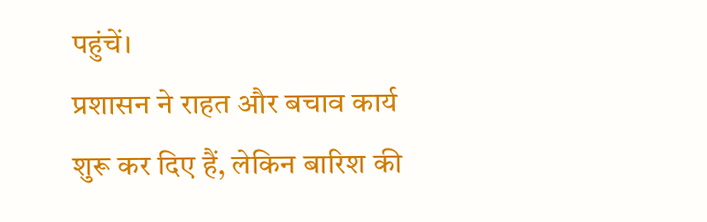पहुंचें।
प्रशासन ने राहत और बचाव कार्य शुरू कर दिए हैं, लेकिन बारिश की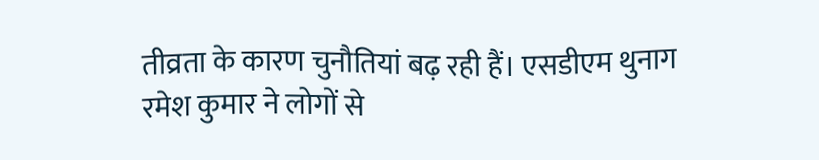तीव्रता के कारण चुनौतियां बढ़ रही हैं। एसडीएम थुनाग रमेश कुमार ने लोगों से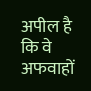अपील है कि वे अफवाहों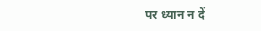पर ध्यान न दें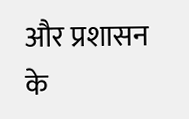और प्रशासन के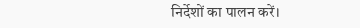निर्देशों का पालन करें।